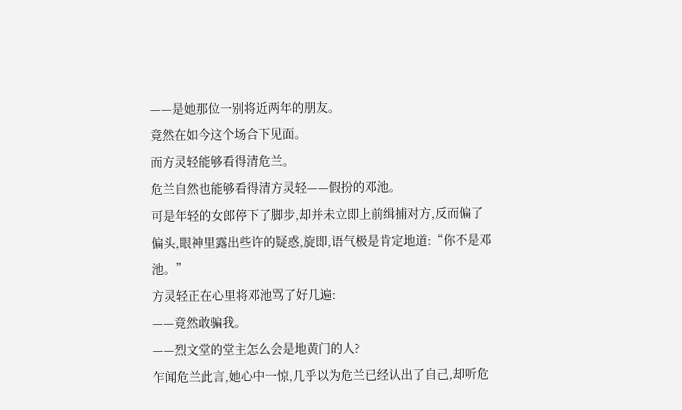——是她那位一别将近两年的朋友。
竟然在如今这个场合下见面。
而方灵轻能够看得清危兰。
危兰自然也能够看得清方灵轻——假扮的邓池。
可是年轻的女郎停下了脚步,却并未立即上前缉捕对方,反而偏了偏头,眼神里露出些许的疑惑,旋即,语气极是肯定地道:“你不是邓池。”
方灵轻正在心里将邓池骂了好几遍:
——竟然敢骗我。
——烈文堂的堂主怎么会是地黄门的人?
乍闻危兰此言,她心中一惊,几乎以为危兰已经认出了自己,却听危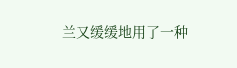兰又缓缓地用了一种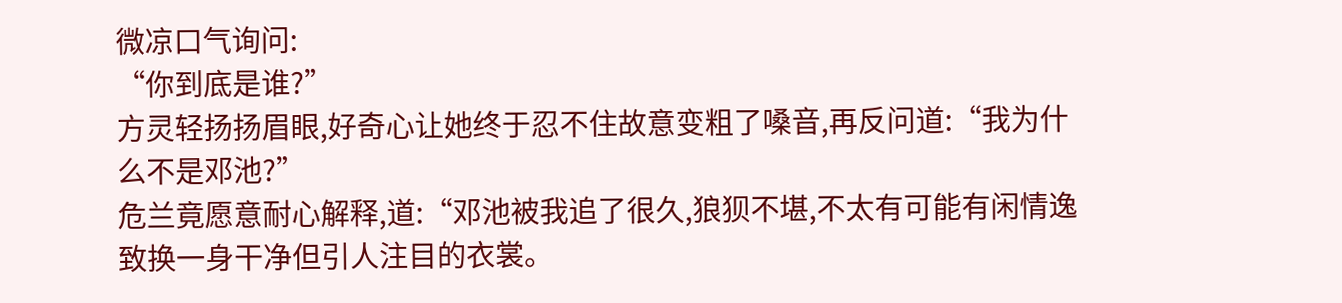微凉口气询问:
“你到底是谁?”
方灵轻扬扬眉眼,好奇心让她终于忍不住故意变粗了嗓音,再反问道:“我为什么不是邓池?”
危兰竟愿意耐心解释,道:“邓池被我追了很久,狼狈不堪,不太有可能有闲情逸致换一身干净但引人注目的衣裳。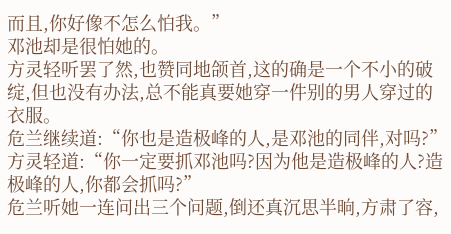而且,你好像不怎么怕我。”
邓池却是很怕她的。
方灵轻听罢了然,也赞同地颌首,这的确是一个不小的破绽,但也没有办法,总不能真要她穿一件别的男人穿过的衣服。
危兰继续道:“你也是造极峰的人,是邓池的同伴,对吗?”
方灵轻道:“你一定要抓邓池吗?因为他是造极峰的人?造极峰的人,你都会抓吗?”
危兰听她一连问出三个问题,倒还真沉思半晌,方肃了容,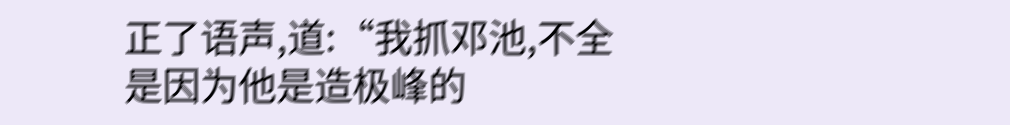正了语声,道:“我抓邓池,不全是因为他是造极峰的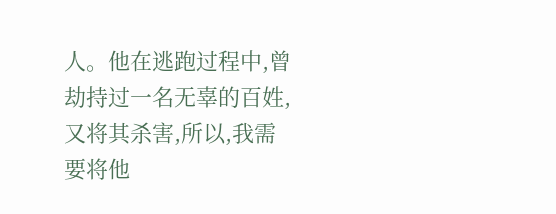人。他在逃跑过程中,曾劫持过一名无辜的百姓,又将其杀害,所以,我需要将他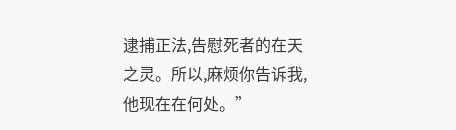逮捕正法,告慰死者的在天之灵。所以,麻烦你告诉我,他现在在何处。”